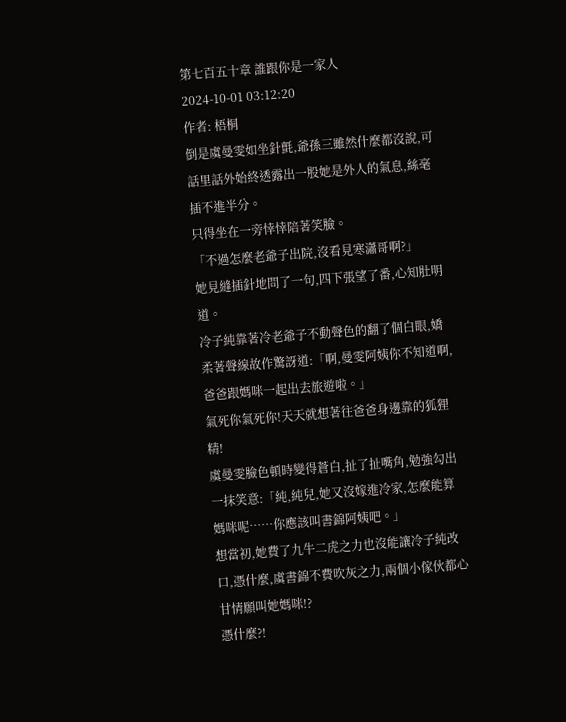第七百五十章 誰跟你是一家人
2024-10-01 03:12:20
作者: 梧桐
倒是虞曼雯如坐針氈,爺孫三雖然什麼都沒說,可話里話外始終透露出一股她是外人的氣息,絲毫插不進半分。
只得坐在一旁悻悻陪著笑臉。
「不過怎麼老爺子出院,沒看見寒瀟哥啊?」
她見縫插針地問了一句,四下張望了番,心知肚明道。
冷子純靠著冷老爺子不動聲色的翻了個白眼,嬌柔著聲線故作驚訝道:「啊,曼雯阿姨你不知道啊,爸爸跟媽咪一起出去旅遊啦。」
氣死你氣死你!天天就想著往爸爸身邊靠的狐狸精!
虞曼雯臉色頓時變得蒼白,扯了扯嘴角,勉強勾出一抹笑意:「純,純兒,她又沒嫁進冷家,怎麼能算媽咪呢……你應該叫書錦阿姨吧。」
想當初,她費了九牛二虎之力也沒能讓冷子純改口,憑什麼,虞書錦不費吹灰之力,兩個小傢伙都心甘情願叫她媽咪!?
憑什麼?!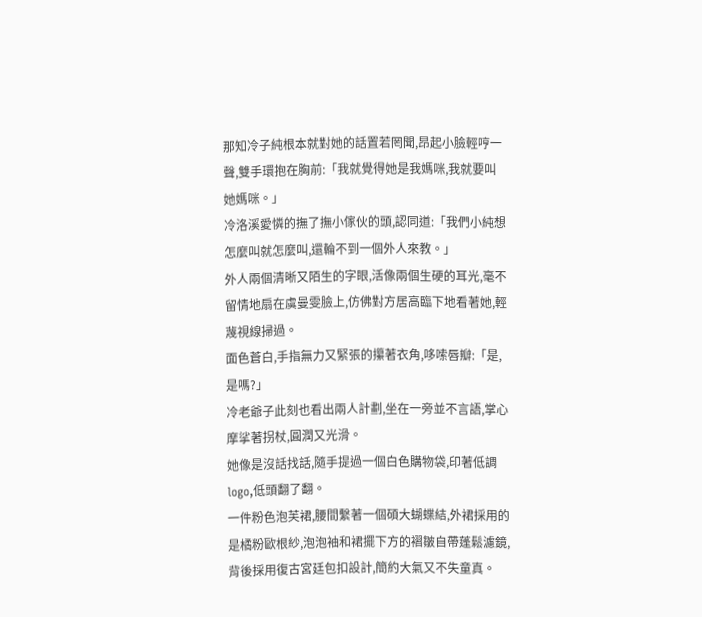那知冷子純根本就對她的話置若罔聞,昂起小臉輕哼一聲,雙手環抱在胸前:「我就覺得她是我媽咪,我就要叫她媽咪。」
冷洛溪愛憐的撫了撫小傢伙的頭,認同道:「我們小純想怎麼叫就怎麼叫,還輪不到一個外人來教。」
外人兩個清晰又陌生的字眼,活像兩個生硬的耳光,毫不留情地扇在虞曼雯臉上,仿佛對方居高臨下地看著她,輕蔑視線掃過。
面色蒼白,手指無力又緊張的攥著衣角,哆嗦唇瓣:「是,是嗎?」
冷老爺子此刻也看出兩人計劃,坐在一旁並不言語,掌心摩挲著拐杖,圓潤又光滑。
她像是沒話找話,隨手提過一個白色購物袋,印著低調logo,低頭翻了翻。
一件粉色泡芙裙,腰間繫著一個碩大蝴蝶結,外裙採用的是橘粉歐根紗,泡泡袖和裙擺下方的褶皺自帶蓬鬆濾鏡,背後採用復古宮廷包扣設計,簡約大氣又不失童真。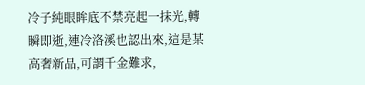冷子純眼眸底不禁亮起一抹光,轉瞬即逝,連冷洛溪也認出來,這是某高奢新品,可謂千金難求,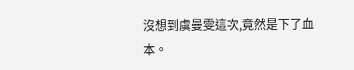沒想到虞曼雯這次,竟然是下了血本。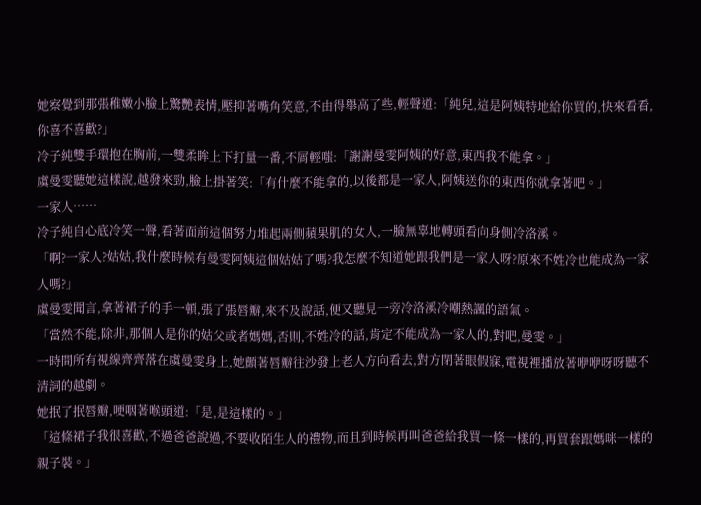她察覺到那張稚嫩小臉上驚艷表情,壓抑著嘴角笑意,不由得舉高了些,輕聲道:「純兒,這是阿姨特地給你買的,快來看看,你喜不喜歡?」
冷子純雙手環抱在胸前,一雙柔眸上下打量一番,不屑輕嗤:「謝謝曼雯阿姨的好意,東西我不能拿。」
虞曼雯聽她這樣說,越發來勁,臉上掛著笑:「有什麼不能拿的,以後都是一家人,阿姨送你的東西你就拿著吧。」
一家人……
冷子純自心底冷笑一聲,看著面前這個努力堆起兩側蘋果肌的女人,一臉無辜地轉頭看向身側冷洛溪。
「啊?一家人?姑姑,我什麼時候有曼雯阿姨這個姑姑了嗎?我怎麼不知道她跟我們是一家人呀?原來不姓冷也能成為一家人嗎?」
虞曼雯聞言,拿著裙子的手一頓,張了張唇瓣,來不及說話,便又聽見一旁冷洛溪冷嘲熱諷的語氣。
「當然不能,除非,那個人是你的姑父或者媽媽,否則,不姓冷的話,肯定不能成為一家人的,對吧,曼雯。」
一時間所有視線齊齊落在虞曼雯身上,她顫著唇瓣往沙發上老人方向看去,對方閉著眼假寐,電視裡播放著咿咿呀呀聽不清詞的越劇。
她抿了抿唇瓣,哽咽著喉頭道:「是,是這樣的。」
「這條裙子我很喜歡,不過爸爸說過,不要收陌生人的禮物,而且到時候再叫爸爸給我買一條一樣的,再買套跟媽咪一樣的親子裝。」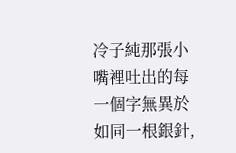冷子純那張小嘴裡吐出的每一個字無異於如同一根銀針,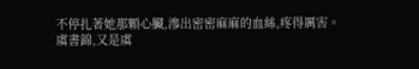不停扎著她那顆心臟,滲出密密麻麻的血絲,疼得厲害。
虞書錦,又是虞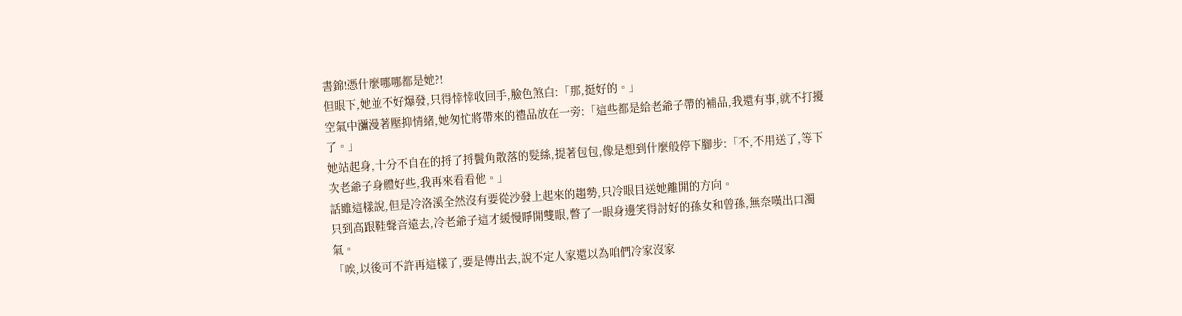書錦!憑什麼哪哪都是她?!
但眼下,她並不好爆發,只得悻悻收回手,臉色煞白:「那,挺好的。」
空氣中瀰漫著壓抑情緒,她匆忙將帶來的禮品放在一旁:「這些都是給老爺子帶的補品,我還有事,就不打擾了。」
她站起身,十分不自在的捋了捋鬢角散落的髮絲,提著包包,像是想到什麼般停下腳步:「不,不用送了,等下次老爺子身體好些,我再來看看他。」
話雖這樣說,但是冷洛溪全然沒有要從沙發上起來的趨勢,只冷眼目送她離開的方向。
只到高跟鞋聲音遠去,冷老爺子這才緩慢睜開雙眼,瞥了一眼身邊笑得討好的孫女和曾孫,無奈嘆出口濁氣。
「唉,以後可不許再這樣了,要是傳出去,說不定人家還以為咱們冷家沒家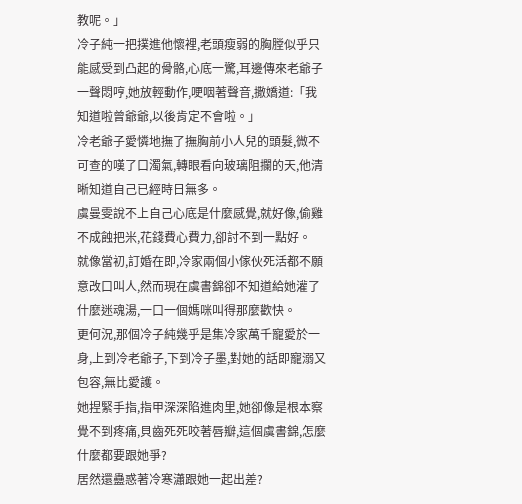教呢。」
冷子純一把撲進他懷裡,老頭瘦弱的胸膛似乎只能感受到凸起的骨骼,心底一驚,耳邊傳來老爺子一聲悶哼,她放輕動作,哽咽著聲音,撒嬌道:「我知道啦曾爺爺,以後肯定不會啦。」
冷老爺子愛憐地撫了撫胸前小人兒的頭髮,微不可查的嘆了口濁氣,轉眼看向玻璃阻攔的天,他清晰知道自己已經時日無多。
虞曼雯說不上自己心底是什麼感覺,就好像,偷雞不成蝕把米,花錢費心費力,卻討不到一點好。
就像當初,訂婚在即,冷家兩個小傢伙死活都不願意改口叫人,然而現在虞書錦卻不知道給她灌了什麼迷魂湯,一口一個媽咪叫得那麼歡快。
更何況,那個冷子純幾乎是集冷家萬千寵愛於一身,上到冷老爺子,下到冷子墨,對她的話即寵溺又包容,無比愛護。
她捏緊手指,指甲深深陷進肉里,她卻像是根本察覺不到疼痛,貝齒死死咬著唇瓣,這個虞書錦,怎麼什麼都要跟她爭?
居然還蠱惑著冷寒瀟跟她一起出差?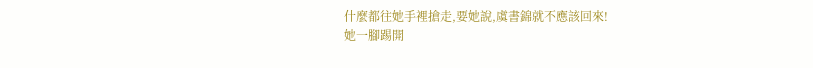什麼都往她手裡搶走,要她說,虞書錦就不應該回來!
她一腳踢開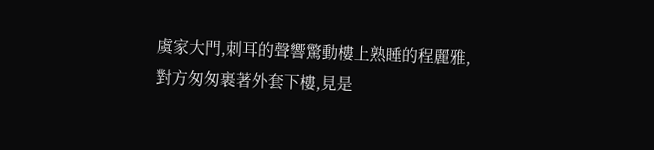虞家大門,刺耳的聲響驚動樓上熟睡的程麗雅,對方匆匆裹著外套下樓,見是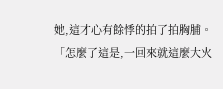她,這才心有餘悸的拍了拍胸脯。
「怎麼了這是,一回來就這麼大火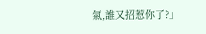氣,誰又招惹你了?」